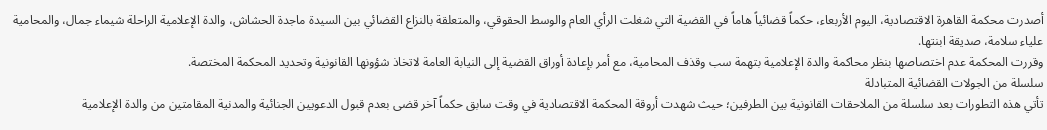أصدرت محكمة القاهرة الاقتصادية، اليوم الأربعاء، حكماً قضائياً هاماً في القضية التي شغلت الرأي العام والوسط الحقوقي، والمتعلقة بالنزاع القضائي بين السيدة ماجدة الحشاش، والدة الإعلامية الراحلة شيماء جمال، والمحامية علياء سلامة، صديقة ابنتها.
وقررت المحكمة عدم اختصاصها بنظر محاكمة والدة الإعلامية بتهمة سب وقذف المحامية، مع أمر بإعادة أوراق القضية إلى النيابة العامة لاتخاذ شؤونها القانونية وتحديد المحكمة المختصة.
سلسلة من الجولات القضائية المتبادلة
تأتي هذه التطورات بعد سلسلة من الملاحقات القانونية بين الطرفين؛ حيث شهدت أروقة المحكمة الاقتصادية في وقت سابق حكماً آخر قضى بعدم قبول الدعويين الجنائية والمدنية المقامتين من والدة الإعلامية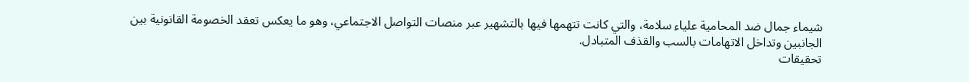شيماء جمال ضد المحامية علياء سلامة، والتي كانت تتهمها فيها بالتشهير عبر منصات التواصل الاجتماعي، وهو ما يعكس تعقد الخصومة القانونية بين الجانبين وتداخل الاتهامات بالسب والقذف المتبادل.
تحقيقات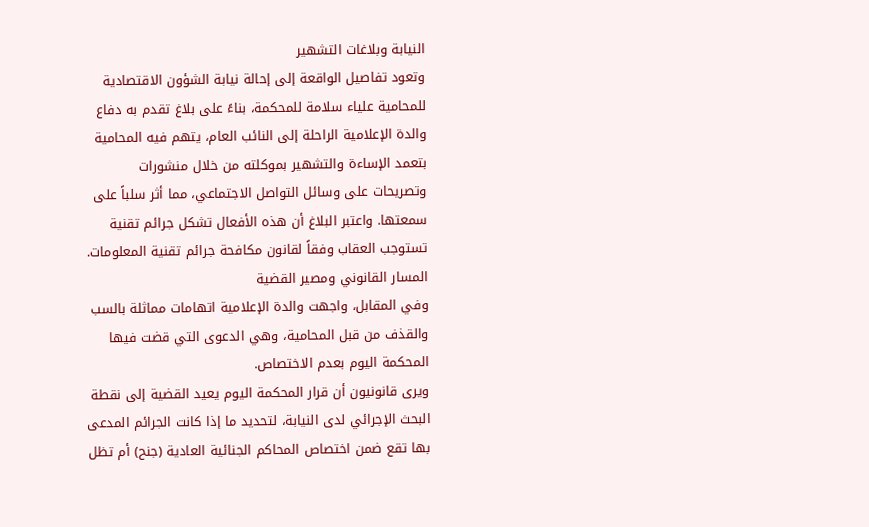النيابة وبلاغات التشهير
وتعود تفاصيل الواقعة إلى إحالة نيابة الشؤون الاقتصادية للمحامية علياء سلامة للمحكمة، بناءً على بلاغ تقدم به دفاع والدة الإعلامية الراحلة إلى النائب العام، يتهم فيه المحامية بتعمد الإساءة والتشهير بموكلته من خلال منشورات وتصريحات على وسائل التواصل الاجتماعي، مما أثر سلباً على سمعتها. واعتبر البلاغ أن هذه الأفعال تشكل جرائم تقنية تستوجب العقاب وفقاً لقانون مكافحة جرائم تقنية المعلومات.
المسار القانوني ومصير القضية
وفي المقابل، واجهت والدة الإعلامية اتهامات مماثلة بالسب والقذف من قبل المحامية، وهي الدعوى التي قضت فيها المحكمة اليوم بعدم الاختصاص.
ويرى قانونيون أن قرار المحكمة اليوم يعيد القضية إلى نقطة البحث الإجرائي لدى النيابة، لتحديد ما إذا كانت الجرائم المدعى بها تقع ضمن اختصاص المحاكم الجنائية العادية (جنح) أم تظل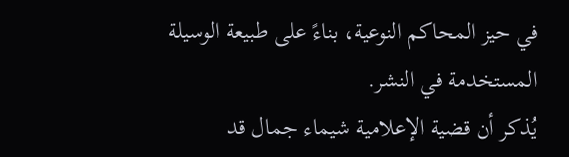في حيز المحاكم النوعية، بناءً على طبيعة الوسيلة المستخدمة في النشر.
يُذكر أن قضية الإعلامية شيماء جمال قد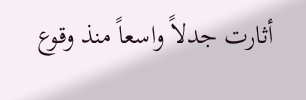أثارت جدلاً واسعاً منذ وقوع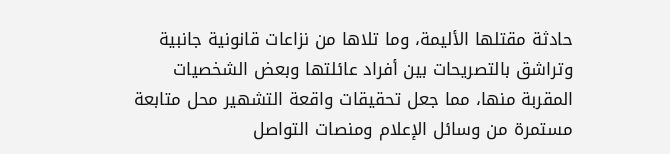حادثة مقتلها الأليمة، وما تلاها من نزاعات قانونية جانبية وتراشق بالتصريحات بين أفراد عائلتها وبعض الشخصيات المقربة منها، مما جعل تحقيقات واقعة التشهير محل متابعة مستمرة من وسائل الإعلام ومنصات التواصل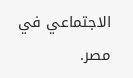الاجتماعي في مصر.